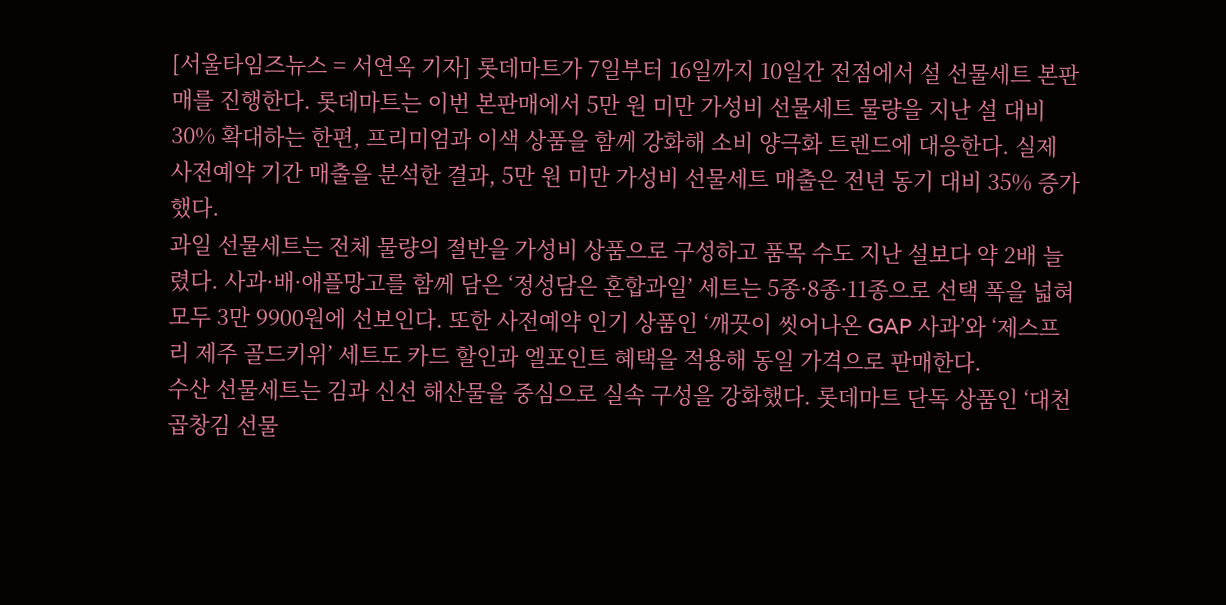[서울타임즈뉴스 = 서연옥 기자] 롯데마트가 7일부터 16일까지 10일간 전점에서 설 선물세트 본판매를 진행한다. 롯데마트는 이번 본판매에서 5만 원 미만 가성비 선물세트 물량을 지난 설 대비 30% 확대하는 한편, 프리미엄과 이색 상품을 함께 강화해 소비 양극화 트렌드에 대응한다. 실제 사전예약 기간 매출을 분석한 결과, 5만 원 미만 가성비 선물세트 매출은 전년 동기 대비 35% 증가했다.
과일 선물세트는 전체 물량의 절반을 가성비 상품으로 구성하고 품목 수도 지난 설보다 약 2배 늘렸다. 사과·배·애플망고를 함께 담은 ‘정성담은 혼합과일’ 세트는 5종·8종·11종으로 선택 폭을 넓혀 모두 3만 9900원에 선보인다. 또한 사전예약 인기 상품인 ‘깨끗이 씻어나온 GAP 사과’와 ‘제스프리 제주 골드키위’ 세트도 카드 할인과 엘포인트 혜택을 적용해 동일 가격으로 판매한다.
수산 선물세트는 김과 신선 해산물을 중심으로 실속 구성을 강화했다. 롯데마트 단독 상품인 ‘대천 곱창김 선물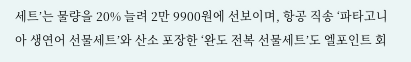세트’는 물량을 20% 늘려 2만 9900원에 선보이며, 항공 직송 ‘파타고니아 생연어 선물세트’와 산소 포장한 ‘완도 전복 선물세트’도 엘포인트 회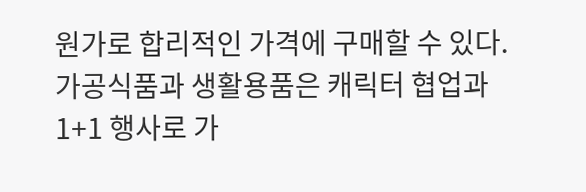원가로 합리적인 가격에 구매할 수 있다.
가공식품과 생활용품은 캐릭터 협업과 1+1 행사로 가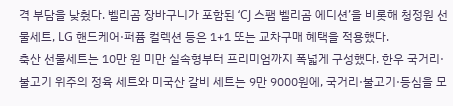격 부담을 낮췄다. 벨리곰 장바구니가 포함된 ‘CJ 스팸 벨리곰 에디션’을 비롯해 청정원 선물세트, LG 핸드케어·퍼퓸 컬렉션 등은 1+1 또는 교차구매 혜택을 적용했다.
축산 선물세트는 10만 원 미만 실속형부터 프리미엄까지 폭넓게 구성했다. 한우 국거리·불고기 위주의 정육 세트와 미국산 갈비 세트는 9만 9000원에, 국거리·불고기·등심을 모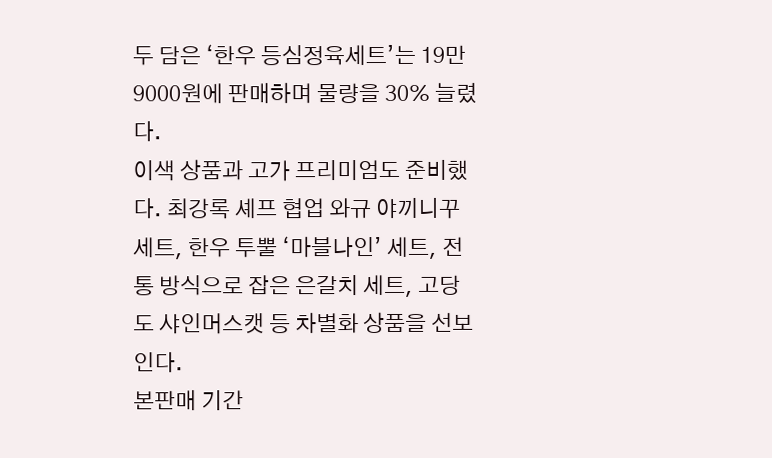두 담은 ‘한우 등심정육세트’는 19만 9000원에 판매하며 물량을 30% 늘렸다.
이색 상품과 고가 프리미엄도 준비했다. 최강록 셰프 협업 와규 야끼니꾸 세트, 한우 투뿔 ‘마블나인’ 세트, 전통 방식으로 잡은 은갈치 세트, 고당도 샤인머스캣 등 차별화 상품을 선보인다.
본판매 기간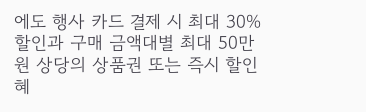에도 행사 카드 결제 시 최대 30% 할인과 구매 금액대별 최대 50만 원 상당의 상품권 또는 즉시 할인 혜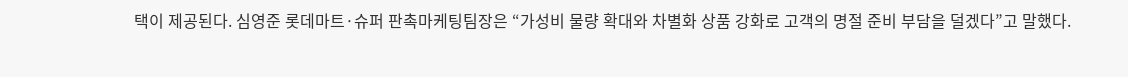택이 제공된다. 심영준 롯데마트·슈퍼 판촉마케팅팀장은 “가성비 물량 확대와 차별화 상품 강화로 고객의 명절 준비 부담을 덜겠다”고 말했다.